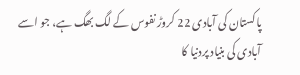پاکستان کی آبادی 22 کروڑ نفوس کے لگ بھگ ہے، جو اسے آبادی کی بنیاد پردنیا کا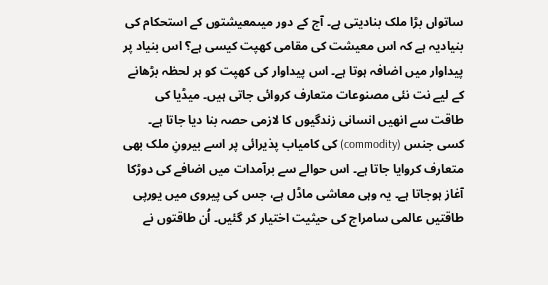ساتواں بڑا ملک بنادیتی ہے۔ آج کے دور میںمعیشتوں کے استحکام کی بنیادیہ ہے کہ اس معیشت کی مقامی کھپت کیسی ہے؟ اس بنیاد پر پیداوار میں اضافہ ہوتا ہے۔ اس پیداوار کی کھپت کو ہر لحظہ بڑھانے کے لیے نت نئی مصنوعات متعارف کروائی جاتی ہیں۔ میڈیا کی طاقت سے انھیں انسانی زندگیوں کا لازمی حصہ بنا دیا جاتا ہے۔ کسی جنس (commodity) کی کامیاب پذیرائی پر اسے بیرونِ ملک بھی متعارف کروایا جاتا ہے۔ اس حوالے سے برآمدات میں اضافے کی دوڑکا آغاز ہوجاتا ہے۔ یہ وہی معاشی ماڈل ہے، جس کی پیروی میں یورپی طاقتیں عالمی سامراج کی حیثیت اختیار کر گئیں۔ اُن طاقتوں نے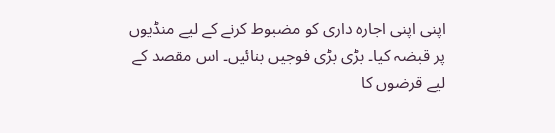اپنی اپنی اجارہ داری کو مضبوط کرنے کے لیے منڈیوں پر قبضہ کیا۔ بڑی بڑی فوجیں بنائیں۔ اس مقصد کے لیے قرضوں کا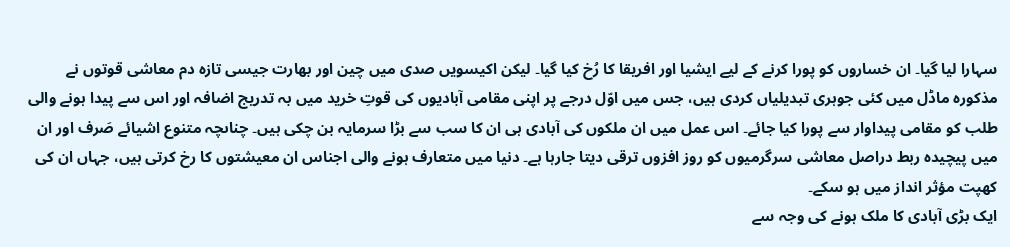سہارا لیا گیا۔ ان خساروں کو پورا کرنے کے لیے ایشیا اور افریقا کا رُخ کیا گیا۔ لیکن اکیسویں صدی میں چین اور بھارت جیسی تازہ دم معاشی قوتوں نے مذکورہ ماڈل میں کئی جوہری تبدیلیاں کردی ہیں، جس میں اوّل درجے پر اپنی مقامی آبادیوں کی قوتِ خرید میں بہ تدریج اضافہ اور اس سے پیدا ہونے والی طلب کو مقامی پیداوار سے پورا کیا جائے۔ اس عمل میں ان ملکوں کی آبادی ہی ان کا سب سے بڑا سرمایہ بن چکی ہیں۔ چناںچہ متنوع اشیائے صَرف اور ان میں پیچیدہ ربط دراصل معاشی سرگرمیوں کو روز افزوں ترقی دیتا جارہا ہے۔ دنیا میں متعارف ہونے والی اجناس ان معیشتوں کا رخ کرتی ہیں، جہاں ان کی کھپت مؤثر انداز میں ہو سکے۔
ایک بڑی آبادی کا ملک ہونے کی وجہ سے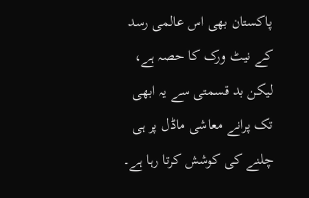پاکستان بھی اس عالمی رسد کے نیٹ ورک کا حصہ ہے، لیکن بد قسمتی سے یہ ابھی تک پرانے معاشی ماڈل پر ہی چلنے کی کوشش کرتا رہا ہے۔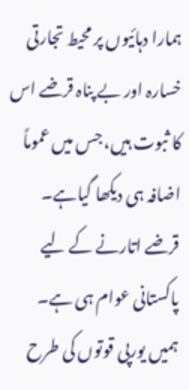ہمارا دہائیوں پر محیط تجارتی خسارہ اور بے پناہ قرضے اس کا ثبوت ہیں، جس میں عموماً اضافہ ہی دیکھا گیاہے۔ قرضے اتارنے کے لیے پاکستانی عوام ہی ہے۔ ہمیں یورپی قوتوں کی طرح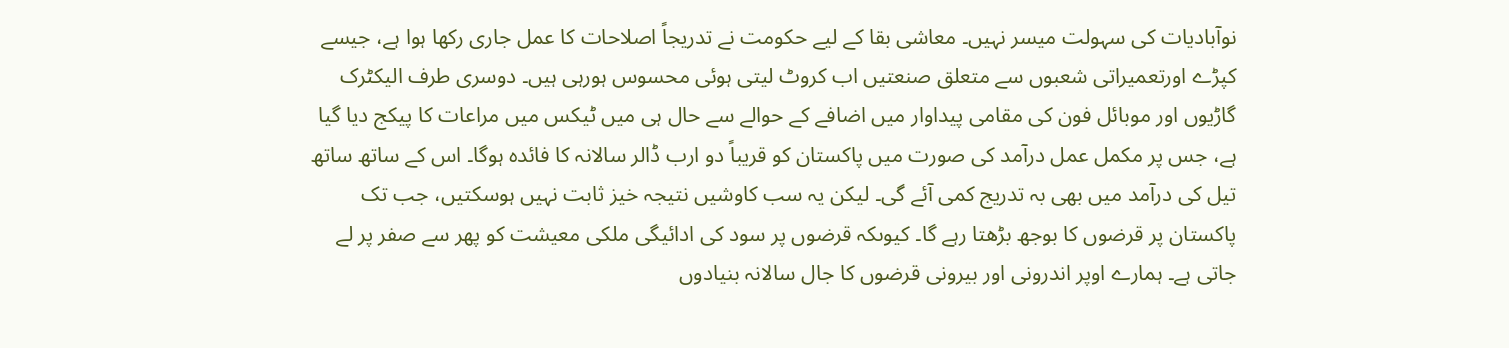نوآبادیات کی سہولت میسر نہیں۔ معاشی بقا کے لیے حکومت نے تدریجاً اصلاحات کا عمل جاری رکھا ہوا ہے، جیسے کپڑے اورتعمیراتی شعبوں سے متعلق صنعتیں اب کروٹ لیتی ہوئی محسوس ہورہی ہیں۔ دوسری طرف الیکٹرک گاڑیوں اور موبائل فون کی مقامی پیداوار میں اضافے کے حوالے سے حال ہی میں ٹیکس میں مراعات کا پیکج دیا گیا ہے، جس پر مکمل عمل درآمد کی صورت میں پاکستان کو قریباً دو ارب ڈالر سالانہ کا فائدہ ہوگا۔ اس کے ساتھ ساتھ تیل کی درآمد میں بھی بہ تدریج کمی آئے گی۔ لیکن یہ سب کاوشیں نتیجہ خیز ثابت نہیں ہوسکتیں، جب تک پاکستان پر قرضوں کا بوجھ بڑھتا رہے گا۔ کیوںکہ قرضوں پر سود کی ادائیگی ملکی معیشت کو پھر سے صفر پر لے جاتی ہے۔ ہمارے اوپر اندرونی اور بیرونی قرضوں کا جال سالانہ بنیادوں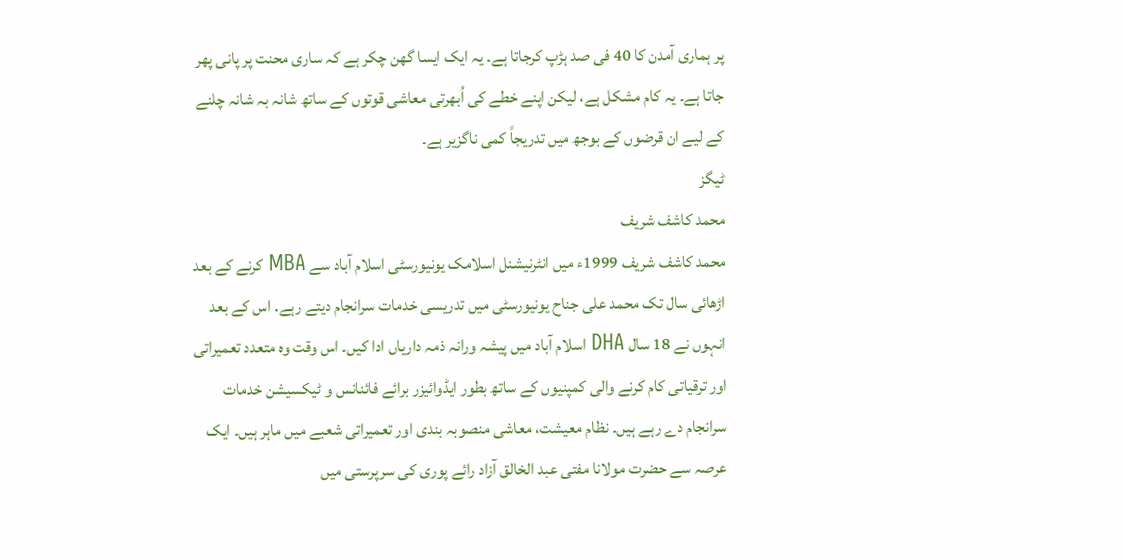پر ہماری آمدن کا 40 فی صد ہڑپ کرجاتا ہے۔ یہ ایک ایسا گھن چکر ہے کہ ساری محنت پر پانی پھر جاتا ہے۔ یہ کام مشکل ہے، لیکن اپنے خطے کی اُبھرتی معاشی قوتوں کے ساتھ شانہ بہ شانہ چلنے کے لیے ان قرضوں کے بوجھ میں تدریجاً کمی ناگزیر ہے۔
ٹیگز
محمد کاشف شریف
محمد کاشف شریف 1999ء میں انٹرنیشنل اسلامک یونیورسٹی اسلام آباد سے MBA کرنے کے بعد اڑھائی سال تک محمد علی جناح یونیورسٹی میں تدریسی خدمات سرانجام دیتے رہے. اس کے بعد انہوں نے 18 سال DHA اسلام آباد میں پیشہ ورانہ ذمہ داریاں ادا کیں۔ اس وقت وہ متعدد تعمیراتی اور ترقیاتی کام کرنے والی کمپنیوں کے ساتھ بطور ایڈوائیزر برائے فائنانس و ٹیکسیشن خدمات سرانجام دے رہے ہیں۔ نظام معیشت، معاشی منصوبہ بندی اور تعمیراتی شعبے میں ماہر ہیں۔ ایک عرصہ سے حضرت مولانا مفتی عبد الخالق آزاد رائے پوری کی سرپرستی میں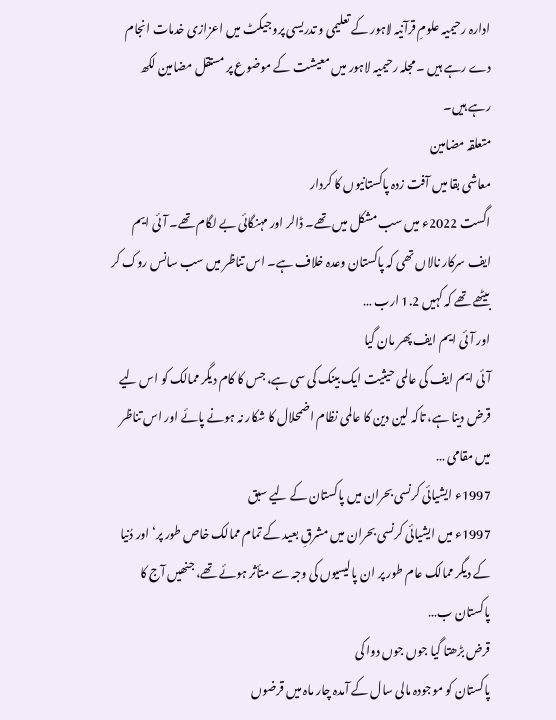ادارہ رحیمیہ علومِ قرآنیہ لاہور کے تعلیمی و تدریسی پروجیکٹ میں اعزازی خدمات انجام دے رہے ہیں ۔ مجلہ رحیمیہ لاہور میں معیشت کے موضوع پر مستقل مضامین لکھ رہے ہیں۔
متعلقہ مضامین
معاشی بقا میں آفت زدہ پاکستانیوں کا کردار
اگست 2022ء میں سب مشکل میں تھے۔ ڈالر اور مہنگائی بے لگام تھے۔ آئی ایم ایف سرکار نالاں تھی کہ پاکستان وعدہ خلاف ہے۔ اس تناظر میں سب سانس روک کر بیٹھے تھے کہ کہیں 1.2 ارب …
اور آئی ایم ایف پھر مان گیا
آئی ایم ایف کی عالمی حیثیت ایک بینک کی سی ہے، جس کا کام دیگر ممالک کو اس لیے قرض دینا ہے، تاکہ لین دین کا عالمی نظام اضمحلال کا شکار نہ ہونے پائے اور اس تناظر میں مقامی …
1997ء ایشیائی کرنسی بحران میں پاکستان کے لیے سبق
1997ء میں ایشیائی کرنسی بحران میں مشرقِ بعید کے تمام ممالک خاص طور پر‘ اور دُنیا کے دیگر ممالک عام طور پر ان پالیسیوں کی وجہ سے متأثر ہوئے تھے، جنھیں آج کا پاکستان ب…
قرض بڑھتا گیا جوں جوں دوا کی
پاکستان کو موجودہ مالی سال کے آمدہ چار ماہ میں قرضوں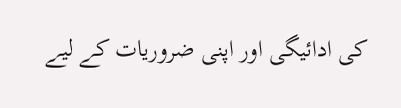کی ادائیگی اور اپنی ضروریات کے لیے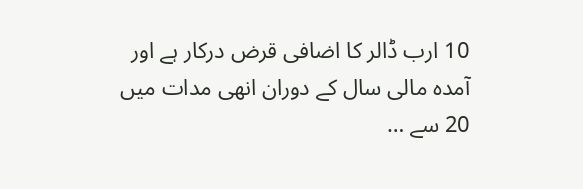10 ارب ڈالر کا اضافی قرض درکار ہے اور آمدہ مالی سال کے دوران انھی مدات میں 20 سے …